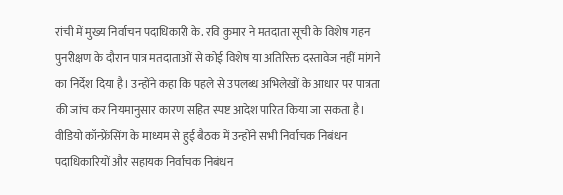रांची में मुख्य निर्वाचन पदाधिकारी के. रवि कुमार ने मतदाता सूची के विशेष गहन पुनरीक्षण के दौरान पात्र मतदाताओं से कोई विशेष या अतिरिक्त दस्तावेज नहीं मांगने का निर्देश दिया है। उन्होंने कहा कि पहले से उपलब्ध अभिलेखों के आधार पर पात्रता की जांच कर नियमानुसार कारण सहित स्पष्ट आदेश पारित किया जा सकता है।
वीडियो कॉन्फ्रेंसिंग के माध्यम से हुई बैठक में उन्होंने सभी निर्वाचक निबंधन पदाधिकारियों और सहायक निर्वाचक निबंधन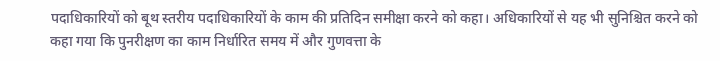पदाधिकारियों को बूथ स्तरीय पदाधिकारियों के काम की प्रतिदिन समीक्षा करने को कहा। अधिकारियों से यह भी सुनिश्चित करने को कहा गया कि पुनरीक्षण का काम निर्धारित समय में और गुणवत्ता के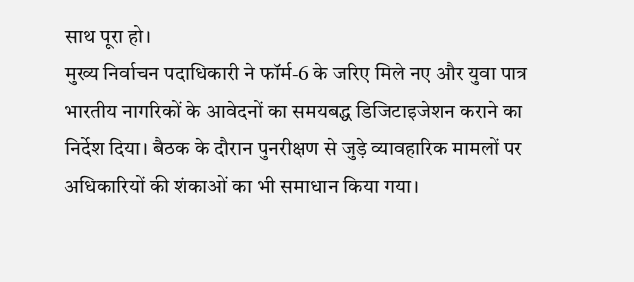साथ पूरा हो।
मुख्य निर्वाचन पदाधिकारी ने फॉर्म-6 के जरिए मिले नए और युवा पात्र भारतीय नागरिकों के आवेदनों का समयबद्ध डिजिटाइजेशन कराने का निर्देश दिया। बैठक के दौरान पुनरीक्षण से जुड़े व्यावहारिक मामलों पर अधिकारियों की शंकाओं का भी समाधान किया गया।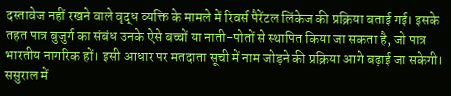दस्तावेज नहीं रखने वाले वृद्ध व्यक्ति के मामले में रिवर्स पैरेंटल लिंकेज की प्रक्रिया बताई गई। इसके तहत पात्र बुजुर्ग का संबंध उनके ऐसे बच्चों या नाती-पोतों से स्थापित किया जा सकता है, जो पात्र भारतीय नागरिक हों। इसी आधार पर मतदाता सूची में नाम जोड़ने की प्रक्रिया आगे बढ़ाई जा सकेगी।
ससुराल में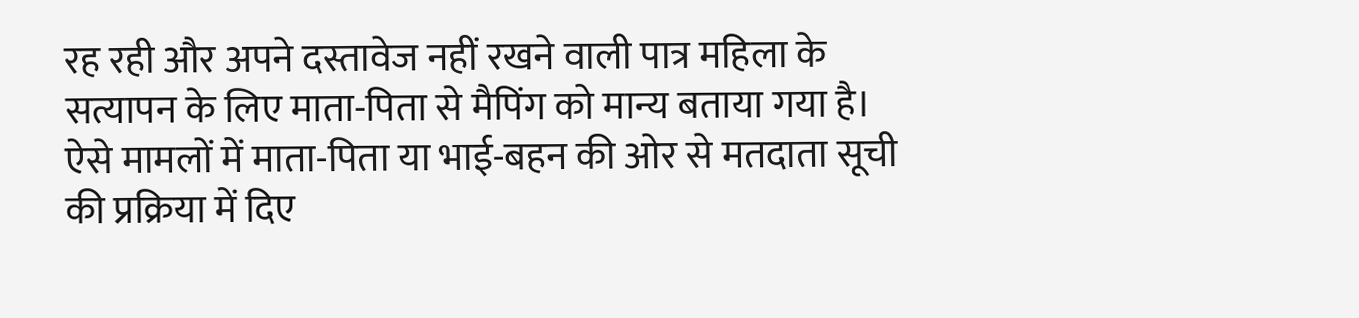रह रही और अपने दस्तावेज नहीं रखने वाली पात्र महिला के सत्यापन के लिए माता-पिता से मैपिंग को मान्य बताया गया है। ऐसे मामलों में माता-पिता या भाई-बहन की ओर से मतदाता सूची की प्रक्रिया में दिए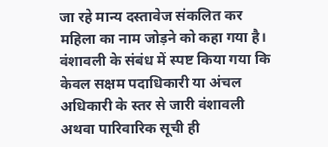जा रहे मान्य दस्तावेज संकलित कर महिला का नाम जोड़ने को कहा गया है।
वंशावली के संबंध में स्पष्ट किया गया कि केवल सक्षम पदाधिकारी या अंचल अधिकारी के स्तर से जारी वंशावली अथवा पारिवारिक सूची ही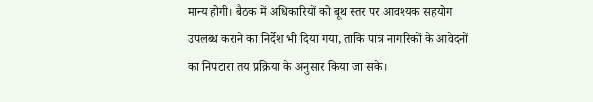मान्य होगी। बैठक में अधिकारियों को बूथ स्तर पर आवश्यक सहयोग उपलब्ध कराने का निर्देश भी दिया गया, ताकि पात्र नागरिकों के आवेदनों का निपटारा तय प्रक्रिया के अनुसार किया जा सके।